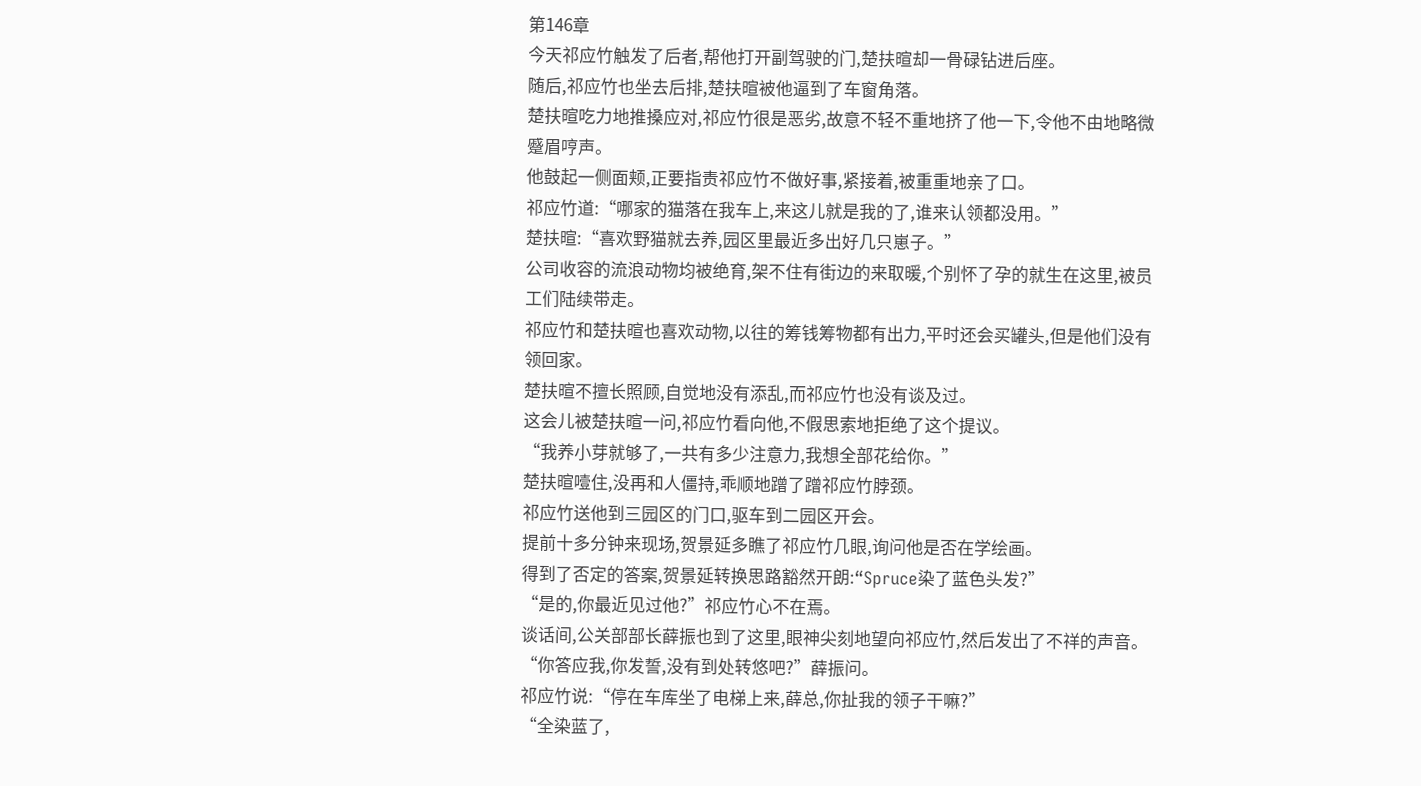第146章
今天祁应竹触发了后者,帮他打开副驾驶的门,楚扶暄却一骨碌钻进后座。
随后,祁应竹也坐去后排,楚扶暄被他逼到了车窗角落。
楚扶暄吃力地推搡应对,祁应竹很是恶劣,故意不轻不重地挤了他一下,令他不由地略微蹙眉哼声。
他鼓起一侧面颊,正要指责祁应竹不做好事,紧接着,被重重地亲了口。
祁应竹道:“哪家的猫落在我车上,来这儿就是我的了,谁来认领都没用。”
楚扶暄:“喜欢野猫就去养,园区里最近多出好几只崽子。”
公司收容的流浪动物均被绝育,架不住有街边的来取暖,个别怀了孕的就生在这里,被员工们陆续带走。
祁应竹和楚扶暄也喜欢动物,以往的筹钱筹物都有出力,平时还会买罐头,但是他们没有领回家。
楚扶暄不擅长照顾,自觉地没有添乱,而祁应竹也没有谈及过。
这会儿被楚扶暄一问,祁应竹看向他,不假思索地拒绝了这个提议。
“我养小芽就够了,一共有多少注意力,我想全部花给你。”
楚扶暄噎住,没再和人僵持,乖顺地蹭了蹭祁应竹脖颈。
祁应竹送他到三园区的门口,驱车到二园区开会。
提前十多分钟来现场,贺景延多瞧了祁应竹几眼,询问他是否在学绘画。
得到了否定的答案,贺景延转换思路豁然开朗:“Spruce染了蓝色头发?”
“是的,你最近见过他?”祁应竹心不在焉。
谈话间,公关部部长薛振也到了这里,眼神尖刻地望向祁应竹,然后发出了不祥的声音。
“你答应我,你发誓,没有到处转悠吧?”薛振问。
祁应竹说:“停在车库坐了电梯上来,薛总,你扯我的领子干嘛?”
“全染蓝了,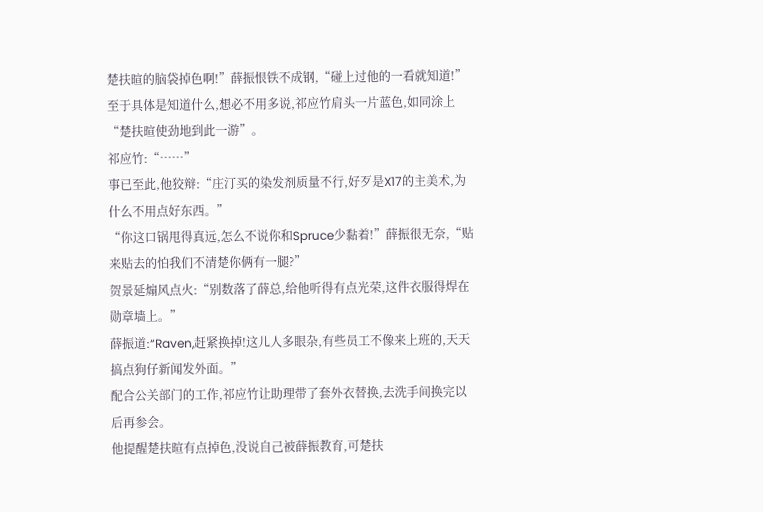楚扶暄的脑袋掉色啊!”薛振恨铁不成钢,“碰上过他的一看就知道!”
至于具体是知道什么,想必不用多说,祁应竹肩头一片蓝色,如同涂上“楚扶暄使劲地到此一游”。
祁应竹:“……”
事已至此,他狡辩:“庄汀买的染发剂质量不行,好歹是X17的主美术,为什么不用点好东西。”
“你这口锅甩得真远,怎么不说你和Spruce少黏着!”薛振很无奈,“贴来贴去的怕我们不清楚你俩有一腿?”
贺景延煽风点火:“别数落了薛总,给他听得有点光荣,这件衣服得焊在勋章墙上。”
薛振道:“Raven,赶紧换掉!这儿人多眼杂,有些员工不像来上班的,天天搞点狗仔新闻发外面。”
配合公关部门的工作,祁应竹让助理带了套外衣替换,去洗手间换完以后再参会。
他提醒楚扶暄有点掉色,没说自己被薛振教育,可楚扶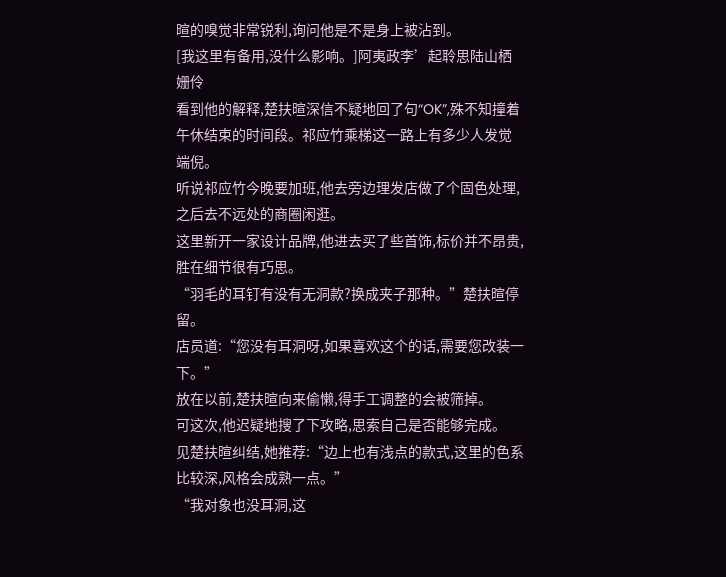暄的嗅觉非常锐利,询问他是不是身上被沾到。
[我这里有备用,没什么影响。]阿夷政李’起聆思陆山栖姗伶
看到他的解释,楚扶暄深信不疑地回了句“OK”,殊不知撞着午休结束的时间段。祁应竹乘梯这一路上有多少人发觉端倪。
听说祁应竹今晚要加班,他去旁边理发店做了个固色处理,之后去不远处的商圈闲逛。
这里新开一家设计品牌,他进去买了些首饰,标价并不昂贵,胜在细节很有巧思。
“羽毛的耳钉有没有无洞款?换成夹子那种。”楚扶暄停留。
店员道:“您没有耳洞呀,如果喜欢这个的话,需要您改装一下。”
放在以前,楚扶暄向来偷懒,得手工调整的会被筛掉。
可这次,他迟疑地搜了下攻略,思索自己是否能够完成。
见楚扶暄纠结,她推荐:“边上也有浅点的款式,这里的色系比较深,风格会成熟一点。”
“我对象也没耳洞,这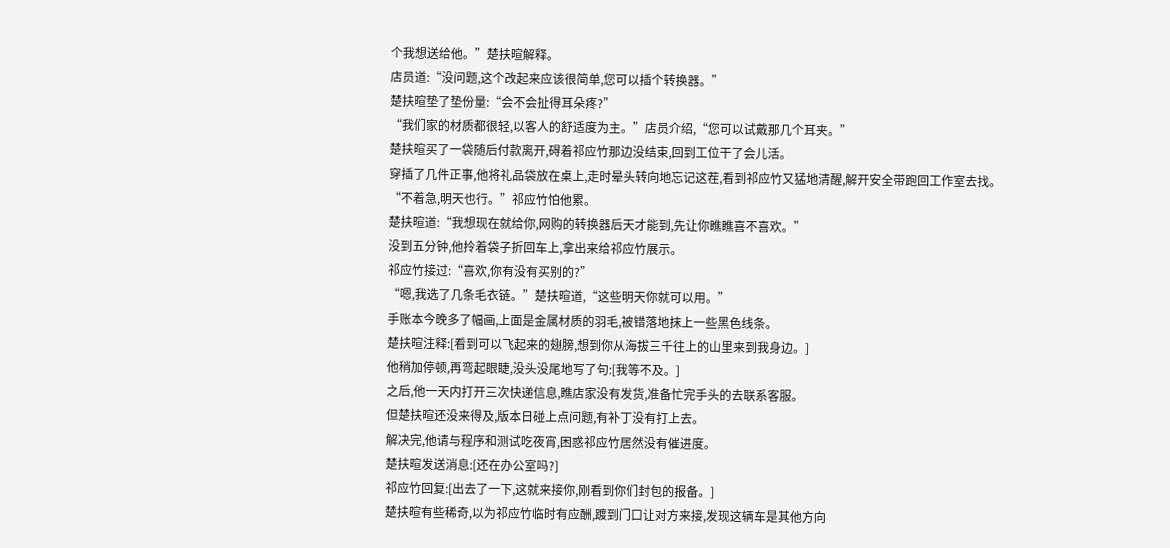个我想送给他。”楚扶暄解释。
店员道:“没问题,这个改起来应该很简单,您可以插个转换器。”
楚扶暄垫了垫份量:“会不会扯得耳朵疼?”
“我们家的材质都很轻,以客人的舒适度为主。”店员介绍,“您可以试戴那几个耳夹。”
楚扶暄买了一袋随后付款离开,碍着祁应竹那边没结束,回到工位干了会儿活。
穿插了几件正事,他将礼品袋放在桌上,走时晕头转向地忘记这茬,看到祁应竹又猛地清醒,解开安全带跑回工作室去找。
“不着急,明天也行。”祁应竹怕他累。
楚扶暄道:“我想现在就给你,网购的转换器后天才能到,先让你瞧瞧喜不喜欢。”
没到五分钟,他拎着袋子折回车上,拿出来给祁应竹展示。
祁应竹接过:“喜欢,你有没有买别的?”
“嗯,我选了几条毛衣链。”楚扶暄道,“这些明天你就可以用。”
手账本今晚多了幅画,上面是金属材质的羽毛,被错落地抹上一些黑色线条。
楚扶暄注释:[看到可以飞起来的翅膀,想到你从海拔三千往上的山里来到我身边。]
他稍加停顿,再弯起眼睫,没头没尾地写了句:[我等不及。]
之后,他一天内打开三次快递信息,瞧店家没有发货,准备忙完手头的去联系客服。
但楚扶暄还没来得及,版本日碰上点问题,有补丁没有打上去。
解决完,他请与程序和测试吃夜宵,困惑祁应竹居然没有催进度。
楚扶暄发送消息:[还在办公室吗?]
祁应竹回复:[出去了一下,这就来接你,刚看到你们封包的报备。]
楚扶暄有些稀奇,以为祁应竹临时有应酬,踱到门口让对方来接,发现这辆车是其他方向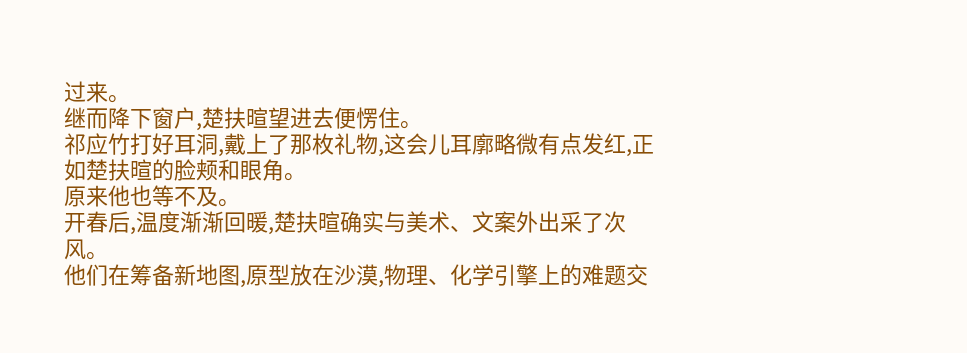过来。
继而降下窗户,楚扶暄望进去便愣住。
祁应竹打好耳洞,戴上了那枚礼物,这会儿耳廓略微有点发红,正如楚扶暄的脸颊和眼角。
原来他也等不及。
开春后,温度渐渐回暖,楚扶暄确实与美术、文案外出采了次风。
他们在筹备新地图,原型放在沙漠,物理、化学引擎上的难题交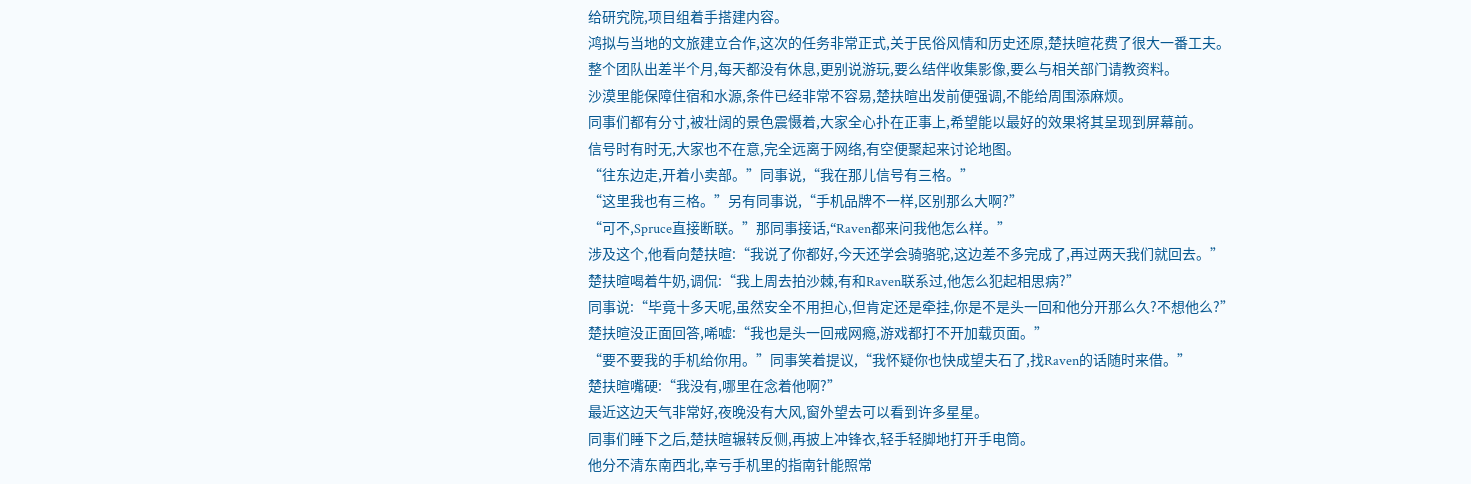给研究院,项目组着手搭建内容。
鸿拟与当地的文旅建立合作,这次的任务非常正式,关于民俗风情和历史还原,楚扶暄花费了很大一番工夫。
整个团队出差半个月,每天都没有休息,更别说游玩,要么结伴收集影像,要么与相关部门请教资料。
沙漠里能保障住宿和水源,条件已经非常不容易,楚扶暄出发前便强调,不能给周围添麻烦。
同事们都有分寸,被壮阔的景色震慑着,大家全心扑在正事上,希望能以最好的效果将其呈现到屏幕前。
信号时有时无,大家也不在意,完全远离于网络,有空便聚起来讨论地图。
“往东边走,开着小卖部。”同事说,“我在那儿信号有三格。”
“这里我也有三格。”另有同事说,“手机品牌不一样,区别那么大啊?”
“可不,Spruce直接断联。”那同事接话,“Raven都来问我他怎么样。”
涉及这个,他看向楚扶暄:“我说了你都好,今天还学会骑骆驼,这边差不多完成了,再过两天我们就回去。”
楚扶暄喝着牛奶,调侃:“我上周去拍沙棘,有和Raven联系过,他怎么犯起相思病?”
同事说:“毕竟十多天呢,虽然安全不用担心,但肯定还是牵挂,你是不是头一回和他分开那么久?不想他么?”
楚扶暄没正面回答,唏嘘:“我也是头一回戒网瘾,游戏都打不开加载页面。”
“要不要我的手机给你用。”同事笑着提议,“我怀疑你也快成望夫石了,找Raven的话随时来借。”
楚扶暄嘴硬:“我没有,哪里在念着他啊?”
最近这边天气非常好,夜晚没有大风,窗外望去可以看到许多星星。
同事们睡下之后,楚扶暄辗转反侧,再披上冲锋衣,轻手轻脚地打开手电筒。
他分不清东南西北,幸亏手机里的指南针能照常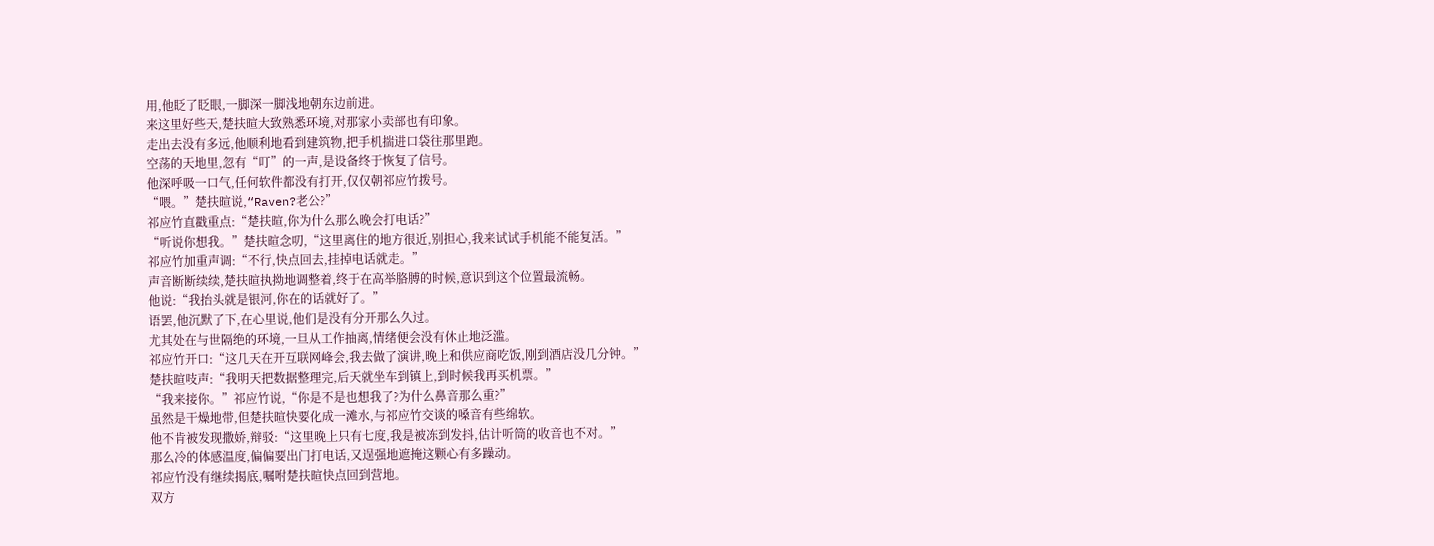用,他眨了眨眼,一脚深一脚浅地朝东边前进。
来这里好些天,楚扶暄大致熟悉环境,对那家小卖部也有印象。
走出去没有多远,他顺利地看到建筑物,把手机揣进口袋往那里跑。
空荡的天地里,忽有“叮”的一声,是设备终于恢复了信号。
他深呼吸一口气,任何软件都没有打开,仅仅朝祁应竹拨号。
“喂。”楚扶暄说,“Raven?老公?”
祁应竹直戳重点:“楚扶暄,你为什么那么晚会打电话?”
“听说你想我。”楚扶暄念叨,“这里离住的地方很近,别担心,我来试试手机能不能复活。”
祁应竹加重声调:“不行,快点回去,挂掉电话就走。”
声音断断续续,楚扶暄执拗地调整着,终于在高举胳膊的时候,意识到这个位置最流畅。
他说:“我抬头就是银河,你在的话就好了。”
语罢,他沉默了下,在心里说,他们是没有分开那么久过。
尤其处在与世隔绝的环境,一旦从工作抽离,情绪便会没有休止地泛滥。
祁应竹开口:“这几天在开互联网峰会,我去做了演讲,晚上和供应商吃饭,刚到酒店没几分钟。”
楚扶暄吱声:“我明天把数据整理完,后天就坐车到镇上,到时候我再买机票。”
“我来接你。”祁应竹说,“你是不是也想我了?为什么鼻音那么重?”
虽然是干燥地带,但楚扶暄快要化成一滩水,与祁应竹交谈的嗓音有些绵软。
他不肯被发现撒娇,辩驳:“这里晚上只有七度,我是被冻到发抖,估计听筒的收音也不对。”
那么冷的体感温度,偏偏要出门打电话,又逞强地遮掩这颗心有多躁动。
祁应竹没有继续揭底,嘱咐楚扶暄快点回到营地。
双方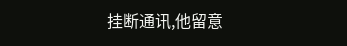挂断通讯,他留意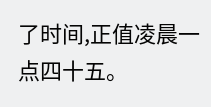了时间,正值凌晨一点四十五。